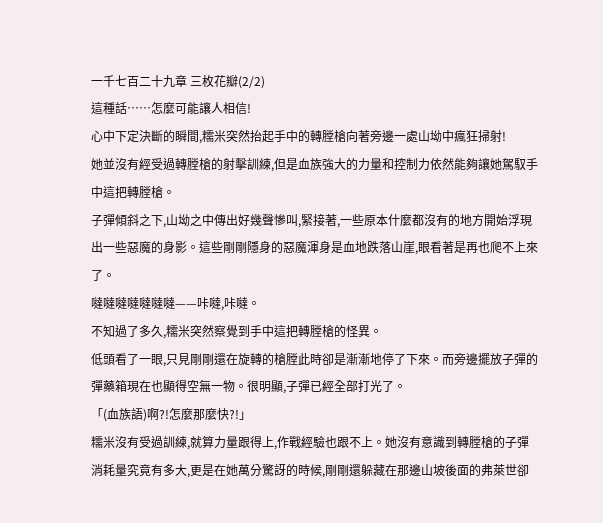一千七百二十九章 三枚花瓣(2/2)
這種話……怎麼可能讓人相信!
心中下定決斷的瞬間,糯米突然抬起手中的轉膛槍向著旁邊一處山坳中瘋狂掃射!
她並沒有經受過轉膛槍的射擊訓練,但是血族強大的力量和控制力依然能夠讓她駕馭手中這把轉膛槍。
子彈傾斜之下,山坳之中傳出好幾聲慘叫,緊接著,一些原本什麼都沒有的地方開始浮現出一些惡魔的身影。這些剛剛隱身的惡魔渾身是血地跌落山崖,眼看著是再也爬不上來了。
噠噠噠噠噠噠噠——咔噠,咔噠。
不知過了多久,糯米突然察覺到手中這把轉膛槍的怪異。
低頭看了一眼,只見剛剛還在旋轉的槍膛此時卻是漸漸地停了下來。而旁邊擺放子彈的彈藥箱現在也顯得空無一物。很明顯,子彈已經全部打光了。
「(血族語)啊?!怎麼那麼快?!」
糯米沒有受過訓練,就算力量跟得上,作戰經驗也跟不上。她沒有意識到轉膛槍的子彈消耗量究竟有多大,更是在她萬分驚訝的時候,剛剛還躲藏在那邊山坡後面的弗萊世卻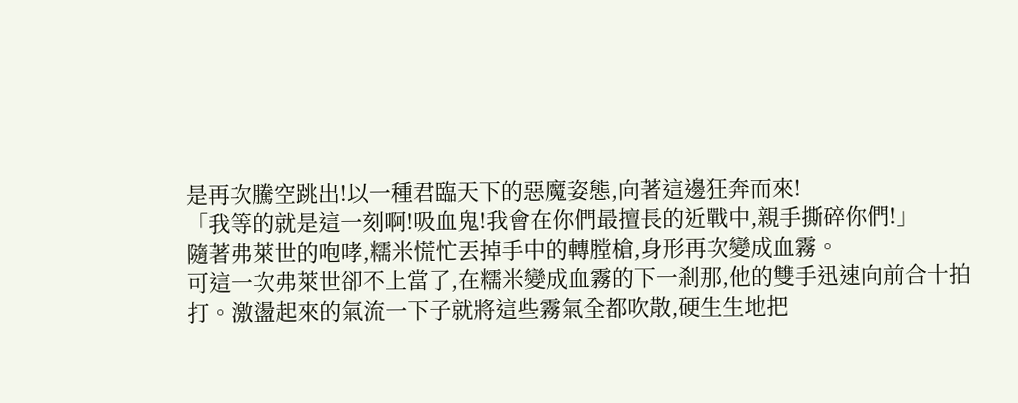是再次騰空跳出!以一種君臨天下的惡魔姿態,向著這邊狂奔而來!
「我等的就是這一刻啊!吸血鬼!我會在你們最擅長的近戰中,親手撕碎你們!」
隨著弗萊世的咆哮,糯米慌忙丟掉手中的轉膛槍,身形再次變成血霧。
可這一次弗萊世卻不上當了,在糯米變成血霧的下一剎那,他的雙手迅速向前合十拍打。激盪起來的氣流一下子就將這些霧氣全都吹散,硬生生地把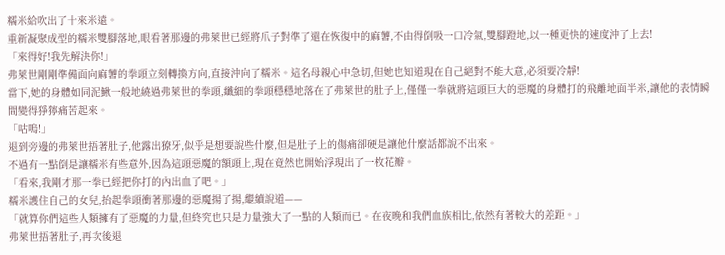糯米給吹出了十來米遠。
重新凝聚成型的糯米雙腳落地,眼看著那邊的弗萊世已經將爪子對準了還在恢復中的麻薯,不由得倒吸一口冷氣,雙腳蹬地,以一種更快的速度沖了上去!
「來得好!我先解決你!」
弗萊世剛剛準備面向麻薯的拳頭立刻轉換方向,直接沖向了糯米。這名母親心中急切,但她也知道現在自己絕對不能大意,必須要冷靜!
當下,她的身體如同泥鰍一般地繞過弗萊世的拳頭,纖細的拳頭穩穩地落在了弗萊世的肚子上,僅僅一拳就將這頭巨大的惡魔的身體打的飛離地面半米,讓他的表情瞬間變得猙獰痛苦起來。
「咕嗚!」
退到旁邊的弗萊世捂著肚子,他露出獠牙,似乎是想要說些什麼,但是肚子上的傷痛卻硬是讓他什麼話都說不出來。
不過有一點倒是讓糯米有些意外,因為這頭惡魔的額頭上,現在竟然也開始浮現出了一枚花瓣。
「看來,我剛才那一拳已經把你打的內出血了吧。」
糯米護住自己的女兒,抬起拳頭衝著那邊的惡魔揚了揚,繼續說道——
「就算你們這些人類擁有了惡魔的力量,但終究也只是力量強大了一點的人類而已。在夜晚和我們血族相比,依然有著較大的差距。」
弗萊世捂著肚子,再次後退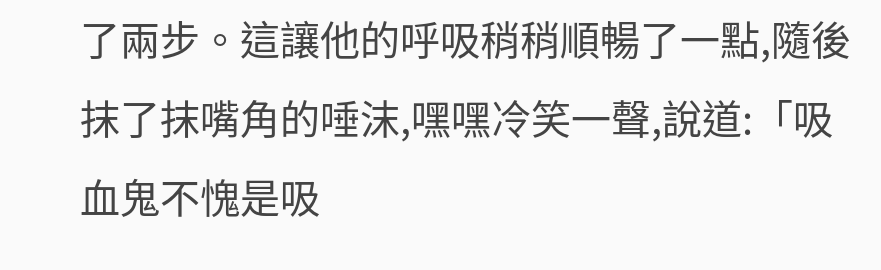了兩步。這讓他的呼吸稍稍順暢了一點,隨後抹了抹嘴角的唾沫,嘿嘿冷笑一聲,說道:「吸血鬼不愧是吸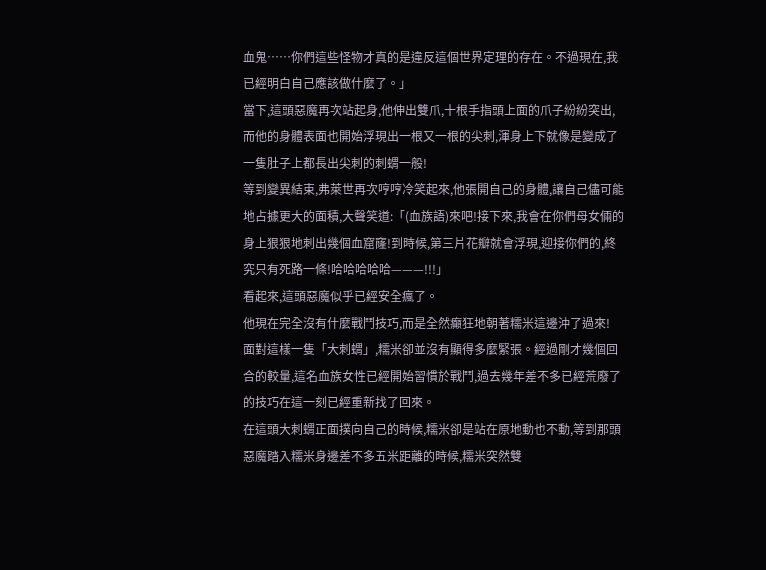血鬼……你們這些怪物才真的是違反這個世界定理的存在。不過現在,我已經明白自己應該做什麼了。」
當下,這頭惡魔再次站起身,他伸出雙爪,十根手指頭上面的爪子紛紛突出,而他的身體表面也開始浮現出一根又一根的尖刺,渾身上下就像是變成了一隻肚子上都長出尖刺的刺蝟一般!
等到變異結束,弗萊世再次哼哼冷笑起來,他張開自己的身體,讓自己儘可能地占據更大的面積,大聲笑道:「(血族語)來吧!接下來,我會在你們母女倆的身上狠狠地刺出幾個血窟窿!到時候,第三片花瓣就會浮現,迎接你們的,終究只有死路一條!哈哈哈哈哈———!!!」
看起來,這頭惡魔似乎已經安全瘋了。
他現在完全沒有什麼戰鬥技巧,而是全然癲狂地朝著糯米這邊沖了過來!
面對這樣一隻「大刺蝟」,糯米卻並沒有顯得多麼緊張。經過剛才幾個回合的較量,這名血族女性已經開始習慣於戰鬥,過去幾年差不多已經荒廢了的技巧在這一刻已經重新找了回來。
在這頭大刺蝟正面撲向自己的時候,糯米卻是站在原地動也不動,等到那頭惡魔踏入糯米身邊差不多五米距離的時候,糯米突然雙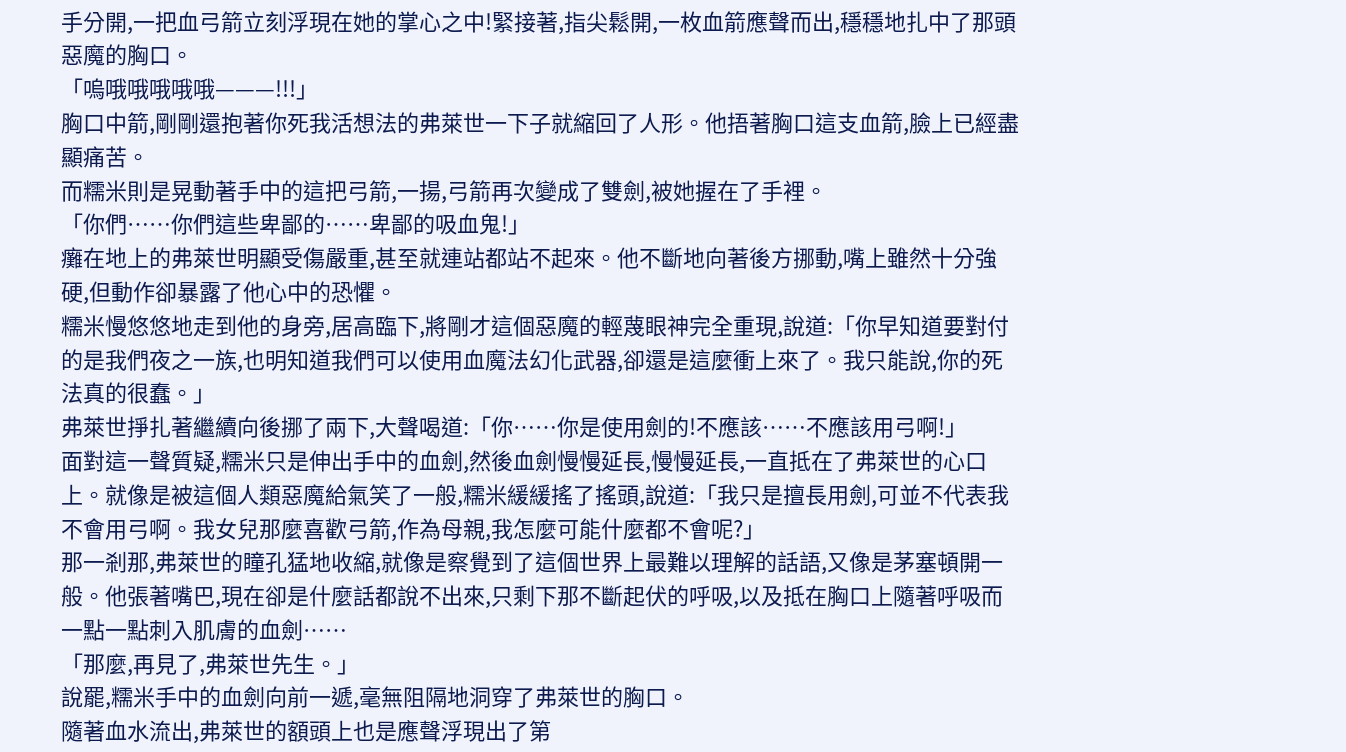手分開,一把血弓箭立刻浮現在她的掌心之中!緊接著,指尖鬆開,一枚血箭應聲而出,穩穩地扎中了那頭惡魔的胸口。
「嗚哦哦哦哦哦———!!!」
胸口中箭,剛剛還抱著你死我活想法的弗萊世一下子就縮回了人形。他捂著胸口這支血箭,臉上已經盡顯痛苦。
而糯米則是晃動著手中的這把弓箭,一揚,弓箭再次變成了雙劍,被她握在了手裡。
「你們……你們這些卑鄙的……卑鄙的吸血鬼!」
癱在地上的弗萊世明顯受傷嚴重,甚至就連站都站不起來。他不斷地向著後方挪動,嘴上雖然十分強硬,但動作卻暴露了他心中的恐懼。
糯米慢悠悠地走到他的身旁,居高臨下,將剛才這個惡魔的輕蔑眼神完全重現,說道:「你早知道要對付的是我們夜之一族,也明知道我們可以使用血魔法幻化武器,卻還是這麼衝上來了。我只能說,你的死法真的很蠢。」
弗萊世掙扎著繼續向後挪了兩下,大聲喝道:「你……你是使用劍的!不應該……不應該用弓啊!」
面對這一聲質疑,糯米只是伸出手中的血劍,然後血劍慢慢延長,慢慢延長,一直抵在了弗萊世的心口上。就像是被這個人類惡魔給氣笑了一般,糯米緩緩搖了搖頭,說道:「我只是擅長用劍,可並不代表我不會用弓啊。我女兒那麼喜歡弓箭,作為母親,我怎麼可能什麼都不會呢?」
那一剎那,弗萊世的瞳孔猛地收縮,就像是察覺到了這個世界上最難以理解的話語,又像是茅塞頓開一般。他張著嘴巴,現在卻是什麼話都說不出來,只剩下那不斷起伏的呼吸,以及抵在胸口上隨著呼吸而一點一點刺入肌膚的血劍……
「那麼,再見了,弗萊世先生。」
說罷,糯米手中的血劍向前一遞,毫無阻隔地洞穿了弗萊世的胸口。
隨著血水流出,弗萊世的額頭上也是應聲浮現出了第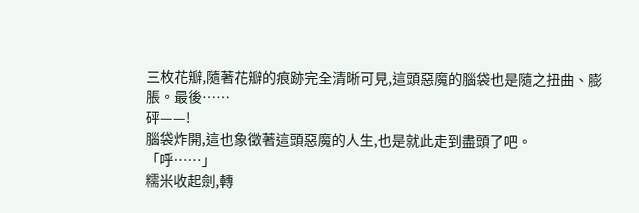三枚花瓣,隨著花瓣的痕跡完全清晰可見,這頭惡魔的腦袋也是隨之扭曲、膨脹。最後……
砰——!
腦袋炸開,這也象徵著這頭惡魔的人生,也是就此走到盡頭了吧。
「呼……」
糯米收起劍,轉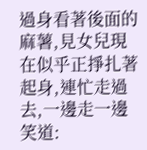過身看著後面的麻薯,見女兒現在似乎正掙扎著起身,連忙走過去,一邊走一邊笑道: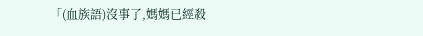「(血族語)沒事了,媽媽已經殺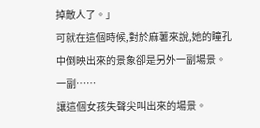掉敵人了。」
可就在這個時候,對於麻薯來說,她的瞳孔中倒映出來的景象卻是另外一副場景。
一副……
讓這個女孩失聲尖叫出來的場景。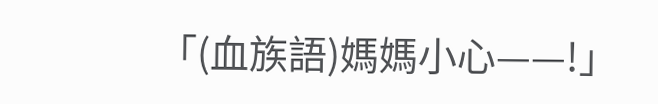「(血族語)媽媽小心——!」